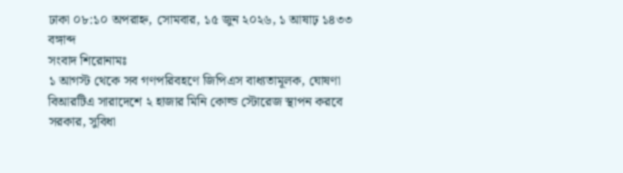ঢাকা ০৮:১০ অপরাহ্ন, সোমবার, ১৫ জুন ২০২৬, ১ আষাঢ় ১৪৩৩ বঙ্গাব্দ
সংবাদ শিরোনামঃ
১ আগস্ট থেকে সব গণপরিবহণে জিপিএস বাধ্যতামূলক, ঘোষণা বিআরটিএ সারাদেশে ২ হাজার মিনি কোল্ড স্টোরেজ স্থাপন করবে সরকার, সুবিধা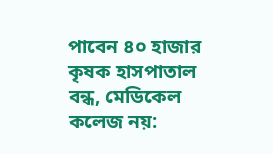পাবেন ৪০ হাজার কৃষক হাসপাতাল বন্ধ, মেডিকেল কলেজ নয়: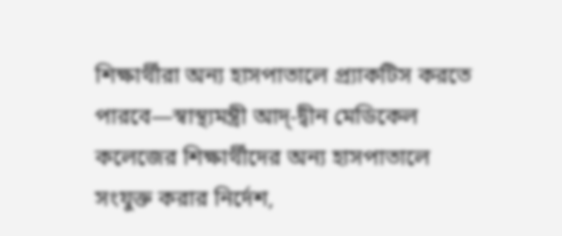শিক্ষার্থীরা অন্য হাসপাতালে প্র্যাকটিস করতে পারবে—স্বাস্থ্যমন্ত্রী আদ্-দ্বীন মেডিকেল কলেজের শিক্ষার্থীদের অন্য হাসপাতালে সংযুক্ত করার নির্দেশ,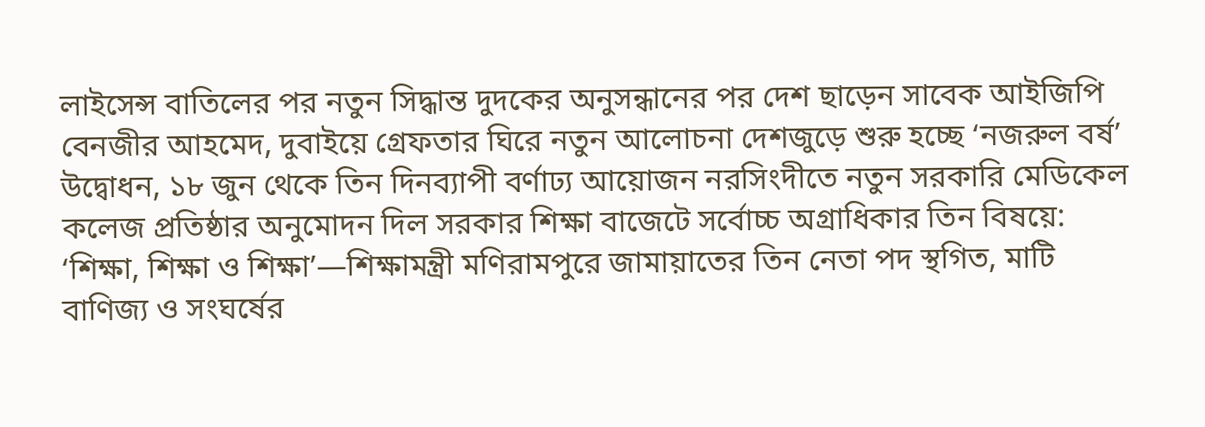লাইসেন্স বাতিলের পর নতুন সিদ্ধান্ত দুদকের অনুসন্ধানের পর দেশ ছাড়েন সাবেক আইজিপি বেনজীর আহমেদ, দুবাইয়ে গ্রেফতার ঘিরে নতুন আলোচনা দেশজুড়ে শুরু হচ্ছে ‘নজরুল বর্ষ’ উদ্বোধন, ১৮ জুন থেকে তিন দিনব্যাপী বর্ণাঢ্য আয়োজন নরসিংদীতে নতুন সরকারি মেডিকেল কলেজ প্রতিষ্ঠার অনুমোদন দিল সরকার শিক্ষা বাজেটে সর্বোচ্চ অগ্রাধিকার তিন বিষয়ে: ‘শিক্ষা, শিক্ষা ও শিক্ষা’—শিক্ষামন্ত্রী মণিরামপুরে জামায়াতের তিন নেতা পদ স্থগিত, মাটি বাণিজ্য ও সংঘর্ষের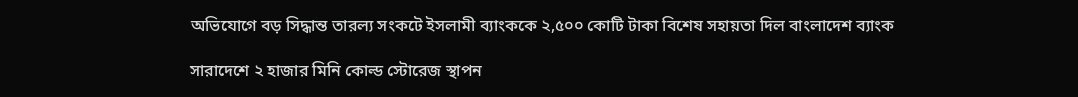অভিযোগে বড় সিদ্ধান্ত তারল্য সংকটে ইসলামী ব্যাংককে ২,৫০০ কোটি টাকা বিশেষ সহায়তা দিল বাংলাদেশ ব্যাংক

সারাদেশে ২ হাজার মিনি কোল্ড স্টোরেজ স্থাপন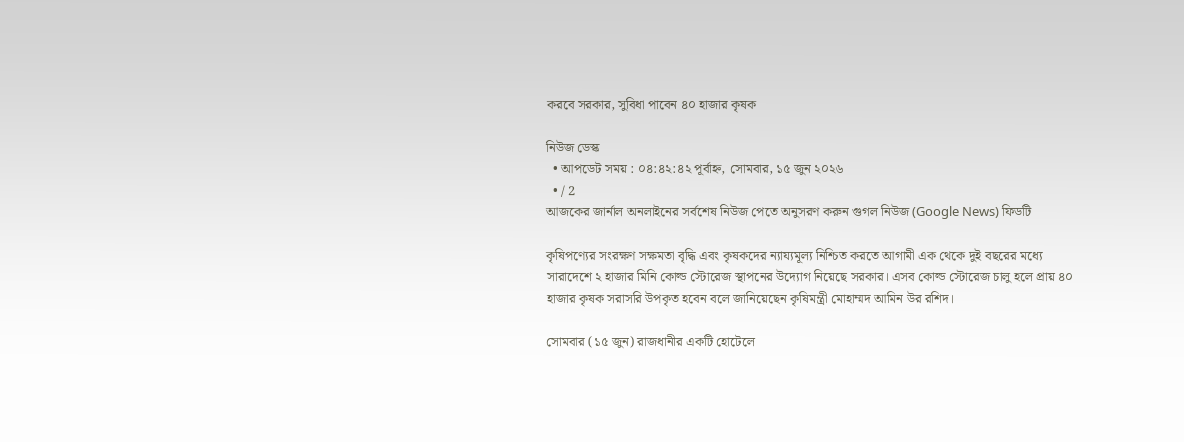করবে সরকার, সুবিধা পাবেন ৪০ হাজার কৃষক

নিউজ ডেস্ক
  • আপডেট সময় : ০৪:৪২:৪২ পূর্বাহ্ন, সোমবার, ১৫ জুন ২০২৬
  • / 2
আজকের জার্নাল অনলাইনের সর্বশেষ নিউজ পেতে অনুসরণ করুন গুগল নিউজ (Google News) ফিডটি

কৃষিপণ্যের সংরক্ষণ সক্ষমতা বৃদ্ধি এবং কৃষকদের ন্যায্যমূল্য নিশ্চিত করতে আগামী এক থেকে দুই বছরের মধ্যে সারাদেশে ২ হাজার মিনি কোল্ড স্টোরেজ স্থাপনের উদ্যোগ নিয়েছে সরকার। এসব কোল্ড স্টোরেজ চালু হলে প্রায় ৪০ হাজার কৃষক সরাসরি উপকৃত হবেন বলে জানিয়েছেন কৃষিমন্ত্রী মোহাম্মদ আমিন উর রশিদ।

সোমবার (১৫ জুন) রাজধানীর একটি হোটেলে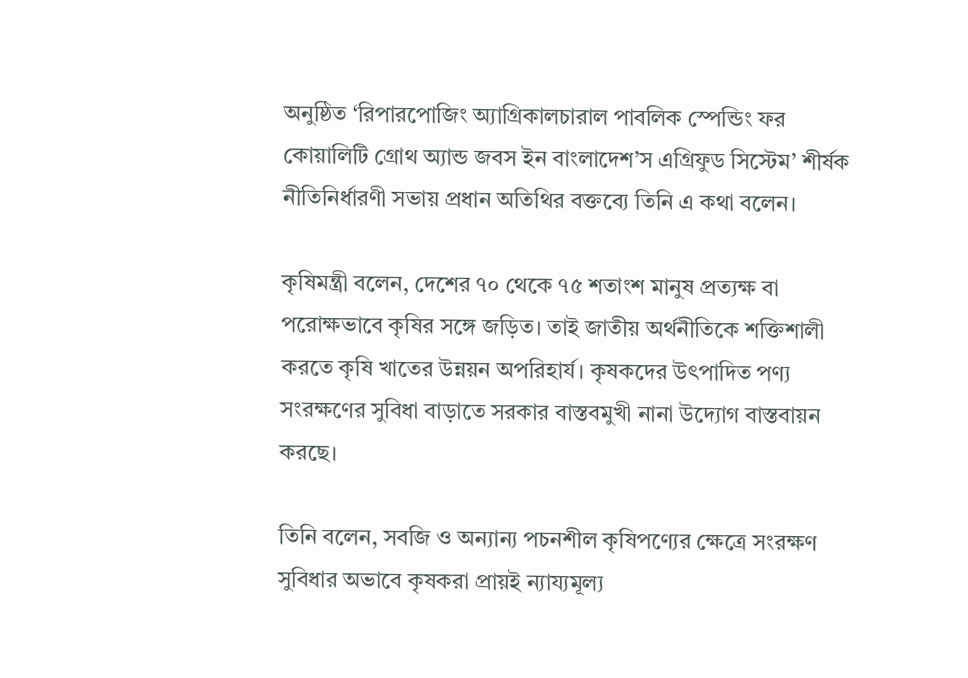অনুষ্ঠিত ‘রিপারপোজিং অ্যাগ্রিকালচারাল পাবলিক স্পেন্ডিং ফর কোয়ালিটি গ্রোথ অ্যান্ড জবস ইন বাংলাদেশ’স এগ্রিফুড সিস্টেম’ শীর্ষক নীতিনির্ধারণী সভায় প্রধান অতিথির বক্তব্যে তিনি এ কথা বলেন।

কৃষিমন্ত্রী বলেন, দেশের ৭০ থেকে ৭৫ শতাংশ মানুষ প্রত্যক্ষ বা পরোক্ষভাবে কৃষির সঙ্গে জড়িত। তাই জাতীয় অর্থনীতিকে শক্তিশালী করতে কৃষি খাতের উন্নয়ন অপরিহার্য। কৃষকদের উৎপাদিত পণ্য সংরক্ষণের সুবিধা বাড়াতে সরকার বাস্তবমুখী নানা উদ্যোগ বাস্তবায়ন করছে।

তিনি বলেন, সবজি ও অন্যান্য পচনশীল কৃষিপণ্যের ক্ষেত্রে সংরক্ষণ সুবিধার অভাবে কৃষকরা প্রায়ই ন্যায্যমূল্য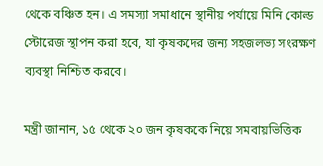থেকে বঞ্চিত হন। এ সমস্যা সমাধানে স্থানীয় পর্যায়ে মিনি কোল্ড স্টোরেজ স্থাপন করা হবে, যা কৃষকদের জন্য সহজলভ্য সংরক্ষণ ব্যবস্থা নিশ্চিত করবে।

মন্ত্রী জানান, ১৫ থেকে ২০ জন কৃষককে নিয়ে সমবায়ভিত্তিক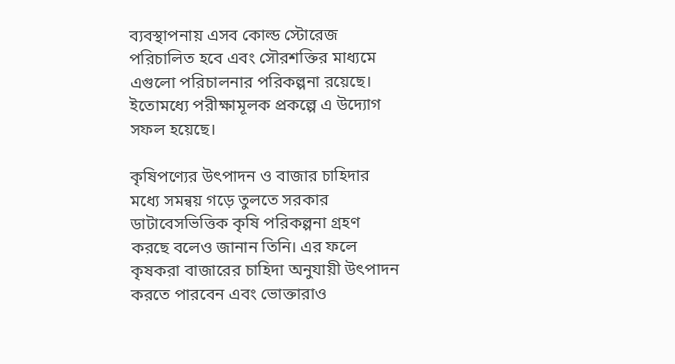ব্যবস্থাপনায় এসব কোল্ড স্টোরেজ পরিচালিত হবে এবং সৌরশক্তির মাধ্যমে এগুলো পরিচালনার পরিকল্পনা রয়েছে। ইতোমধ্যে পরীক্ষামূলক প্রকল্পে এ উদ্যোগ সফল হয়েছে।

কৃষিপণ্যের উৎপাদন ও বাজার চাহিদার মধ্যে সমন্বয় গড়ে তুলতে সরকার ডাটাবেসভিত্তিক কৃষি পরিকল্পনা গ্রহণ করছে বলেও জানান তিনি। এর ফলে কৃষকরা বাজারের চাহিদা অনুযায়ী উৎপাদন করতে পারবেন এবং ভোক্তারাও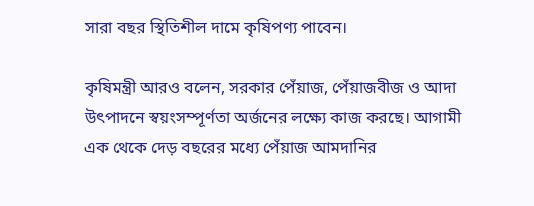সারা বছর স্থিতিশীল দামে কৃষিপণ্য পাবেন।

কৃষিমন্ত্রী আরও বলেন, সরকার পেঁয়াজ, পেঁয়াজবীজ ও আদা উৎপাদনে স্বয়ংসম্পূর্ণতা অর্জনের লক্ষ্যে কাজ করছে। আগামী এক থেকে দেড় বছরের মধ্যে পেঁয়াজ আমদানির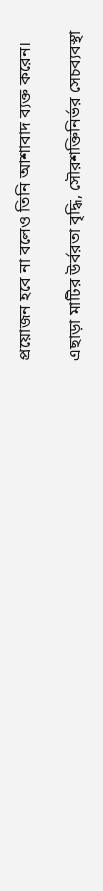প্রয়োজন হবে না বলেও তিনি আশাবাদ ব্যক্ত করেন।

এছাড়া মাটির উর্বরতা বৃদ্ধি, সৌরশক্তিনির্ভর সেচব্যবস্থা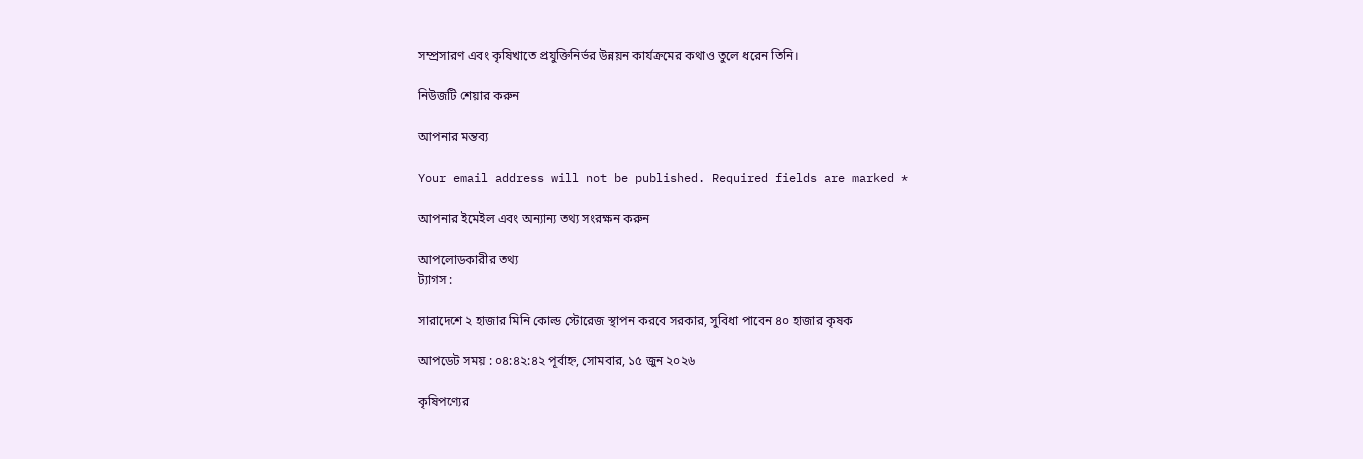সম্প্রসারণ এবং কৃষিখাতে প্রযুক্তিনির্ভর উন্নয়ন কার্যক্রমের কথাও তুলে ধরেন তিনি।

নিউজটি শেয়ার করুন

আপনার মন্তব্য

Your email address will not be published. Required fields are marked *

আপনার ইমেইল এবং অন্যান্য তথ্য সংরক্ষন করুন

আপলোডকারীর তথ্য
ট্যাগস :

সারাদেশে ২ হাজার মিনি কোল্ড স্টোরেজ স্থাপন করবে সরকার, সুবিধা পাবেন ৪০ হাজার কৃষক

আপডেট সময় : ০৪:৪২:৪২ পূর্বাহ্ন, সোমবার, ১৫ জুন ২০২৬

কৃষিপণ্যের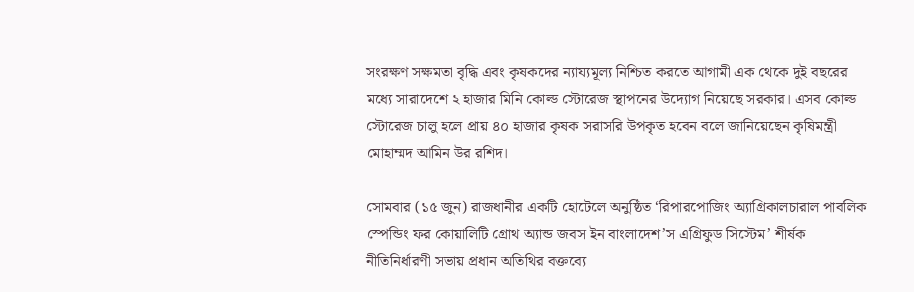সংরক্ষণ সক্ষমতা বৃদ্ধি এবং কৃষকদের ন্যায্যমূল্য নিশ্চিত করতে আগামী এক থেকে দুই বছরের মধ্যে সারাদেশে ২ হাজার মিনি কোল্ড স্টোরেজ স্থাপনের উদ্যোগ নিয়েছে সরকার। এসব কোল্ড স্টোরেজ চালু হলে প্রায় ৪০ হাজার কৃষক সরাসরি উপকৃত হবেন বলে জানিয়েছেন কৃষিমন্ত্রী মোহাম্মদ আমিন উর রশিদ।

সোমবার (১৫ জুন) রাজধানীর একটি হোটেলে অনুষ্ঠিত ‘রিপারপোজিং অ্যাগ্রিকালচারাল পাবলিক স্পেন্ডিং ফর কোয়ালিটি গ্রোথ অ্যান্ড জবস ইন বাংলাদেশ’স এগ্রিফুড সিস্টেম’ শীর্ষক নীতিনির্ধারণী সভায় প্রধান অতিথির বক্তব্যে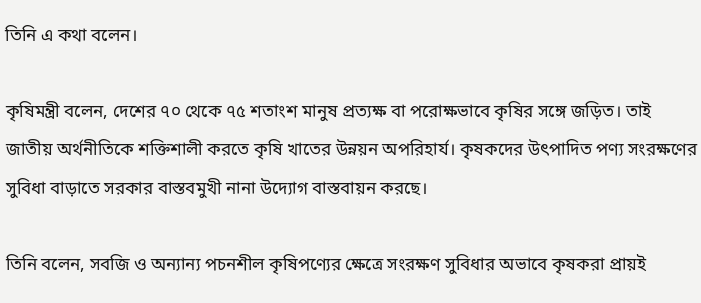তিনি এ কথা বলেন।

কৃষিমন্ত্রী বলেন, দেশের ৭০ থেকে ৭৫ শতাংশ মানুষ প্রত্যক্ষ বা পরোক্ষভাবে কৃষির সঙ্গে জড়িত। তাই জাতীয় অর্থনীতিকে শক্তিশালী করতে কৃষি খাতের উন্নয়ন অপরিহার্য। কৃষকদের উৎপাদিত পণ্য সংরক্ষণের সুবিধা বাড়াতে সরকার বাস্তবমুখী নানা উদ্যোগ বাস্তবায়ন করছে।

তিনি বলেন, সবজি ও অন্যান্য পচনশীল কৃষিপণ্যের ক্ষেত্রে সংরক্ষণ সুবিধার অভাবে কৃষকরা প্রায়ই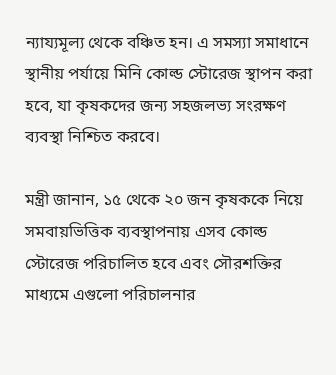ন্যায্যমূল্য থেকে বঞ্চিত হন। এ সমস্যা সমাধানে স্থানীয় পর্যায়ে মিনি কোল্ড স্টোরেজ স্থাপন করা হবে, যা কৃষকদের জন্য সহজলভ্য সংরক্ষণ ব্যবস্থা নিশ্চিত করবে।

মন্ত্রী জানান, ১৫ থেকে ২০ জন কৃষককে নিয়ে সমবায়ভিত্তিক ব্যবস্থাপনায় এসব কোল্ড স্টোরেজ পরিচালিত হবে এবং সৌরশক্তির মাধ্যমে এগুলো পরিচালনার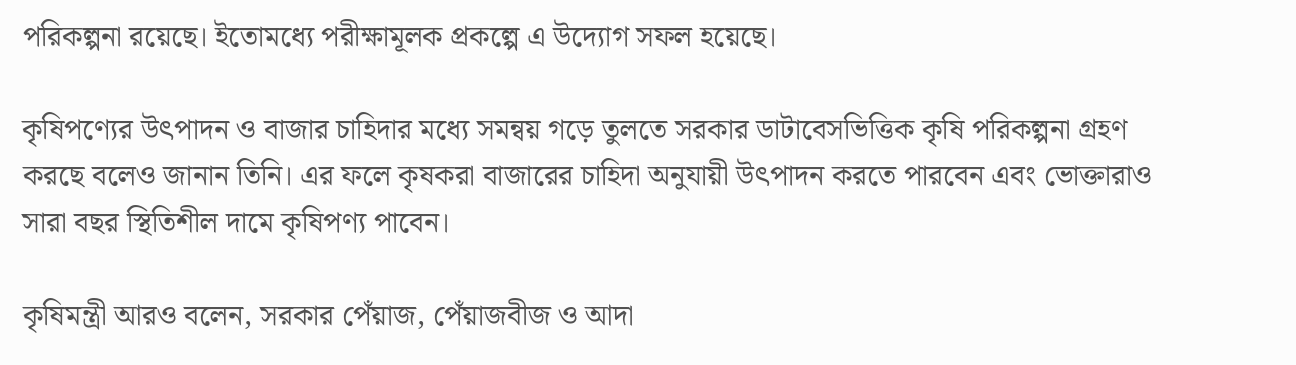পরিকল্পনা রয়েছে। ইতোমধ্যে পরীক্ষামূলক প্রকল্পে এ উদ্যোগ সফল হয়েছে।

কৃষিপণ্যের উৎপাদন ও বাজার চাহিদার মধ্যে সমন্বয় গড়ে তুলতে সরকার ডাটাবেসভিত্তিক কৃষি পরিকল্পনা গ্রহণ করছে বলেও জানান তিনি। এর ফলে কৃষকরা বাজারের চাহিদা অনুযায়ী উৎপাদন করতে পারবেন এবং ভোক্তারাও সারা বছর স্থিতিশীল দামে কৃষিপণ্য পাবেন।

কৃষিমন্ত্রী আরও বলেন, সরকার পেঁয়াজ, পেঁয়াজবীজ ও আদা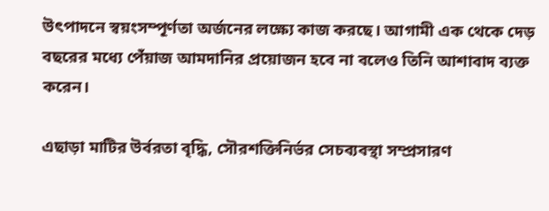উৎপাদনে স্বয়ংসম্পূর্ণতা অর্জনের লক্ষ্যে কাজ করছে। আগামী এক থেকে দেড় বছরের মধ্যে পেঁয়াজ আমদানির প্রয়োজন হবে না বলেও তিনি আশাবাদ ব্যক্ত করেন।

এছাড়া মাটির উর্বরতা বৃদ্ধি, সৌরশক্তিনির্ভর সেচব্যবস্থা সম্প্রসারণ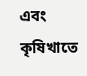এবং কৃষিখাতে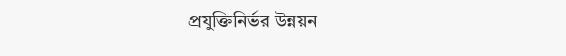প্রযুক্তিনির্ভর উন্নয়ন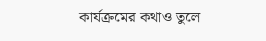কার্যক্রমের কথাও তুলে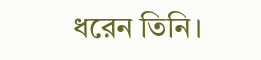ধরেন তিনি।